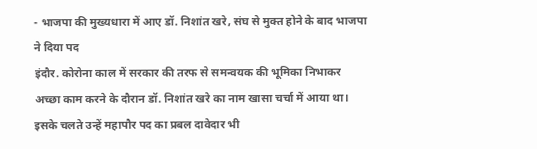- भाजपा की मुख्यधारा में आए डॉ. निशांत खरे, संघ से मुक्त होने के बाद भाजपा ने दिया पद
इंदौर. कोरोना काल में सरकार की तरफ से समन्वयक की भूमिका निभाकर अच्छा काम करने के दौरान डॉ. निशांत खरे का नाम खासा चर्चा में आया था। इसके चलते उन्हें महापौर पद का प्रबल दावेदार भी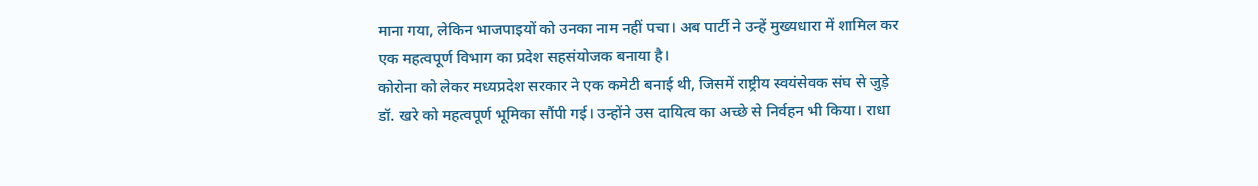माना गया, लेकिन भाजपाइयों को उनका नाम नहीं पचा। अब पार्टी ने उन्हें मुख्यधारा में शामिल कर एक महत्वपूर्ण विभाग का प्रदेश सहसंयोजक बनाया है।
कोरोना को लेकर मध्यप्रदेश सरकार ने एक कमेटी बनाई थी, जिसमें राष्ट्रीय स्वयंसेवक संघ से जुड़े डॉ. खरे को महत्वपूर्ण भूमिका सौंपी गई। उन्होंने उस दायित्व का अच्छे से निर्वहन भी किया। राधा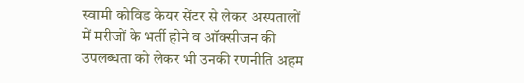स्वामी कोविड केयर सेंटर से लेकर अस्पतालों में मरीजों के भर्ती होने व ऑक्सीजन की उपलब्धता को लेकर भी उनकी रणनीति अहम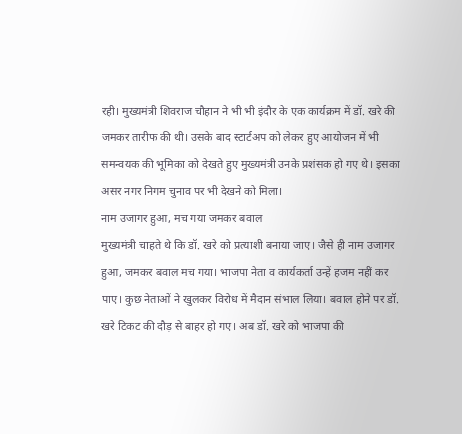रही। मुख्यमंत्री शिवराज चौहान ने भी भी इंदौर के एक कार्यक्रम में डॉ. खरे की जमकर तारीफ की थी। उसके बाद स्टार्टअप को लेकर हुए आयोजन में भी समन्वयक की भूमिका को देखते हुए मुख्यमंत्री उनके प्रशंसक हो गए थे। इसका असर नगर निगम चुनाव पर भी देखने को मिला।
नाम उजागर हुआ, मच गया जमकर बवाल
मुख्यमंत्री चाहते थे कि डॉ. खरे को प्रत्याशी बनाया जाए। जैसे ही नाम उजागर हुआ, जमकर बवाल मच गया। भाजपा नेता व कार्यकर्ता उन्हें हजम नहीं कर पाए। कुछ नेताओं ने खुलकर विरोध में मैदान संभाल लिया। बवाल होने पर डॉ. खरे टिकट की दौड़ से बाहर हो गए। अब डॉ. खरे को भाजपा की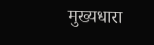मुख्यधारा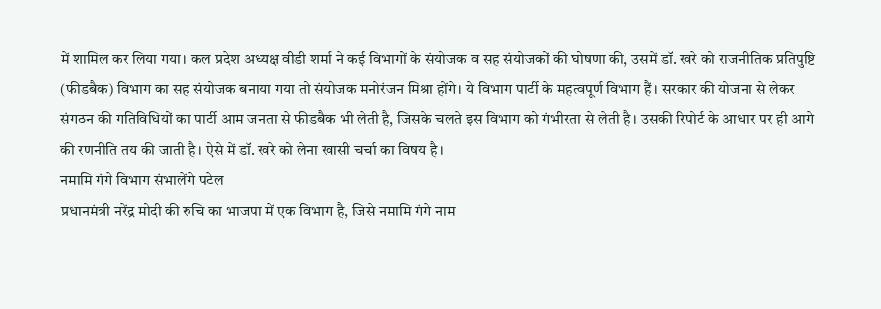में शामिल कर लिया गया। कल प्रदेश अध्यक्ष वीडी शर्मा ने कई विभागों के संयोजक व सह संयोजकों की घोषणा की, उसमें डॉ. खरे को राजनीतिक प्रतिपुष्टि (फीडबैक) विभाग का सह संयोजक बनाया गया तो संयोजक मनोरंजन मिश्रा होंगे। ये विभाग पार्टी के महत्वपूर्ण विभाग हैं। सरकार की योजना से लेकर संगठन की गतिविधियों का पार्टी आम जनता से फीडबैक भी लेती है, जिसके चलते इस विभाग को गंभीरता से लेती है। उसकी रिपोर्ट के आधार पर ही आगे की रणनीति तय की जाती है। ऐसे में डॉ. खरे को लेना खासी चर्चा का विषय है।
नमामि गंगे विभाग संभालेंगे पटेल
प्रधानमंत्री नरेंद्र मोदी की रुचि का भाजपा में एक विभाग है, जिसे नमामि गंगे नाम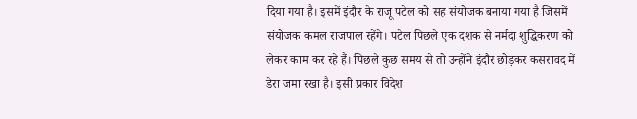दिया गया है। इसमें इंदौर के राजू पटेल को सह संयोजक बनाया गया है जिसमें संयोजक कमल राजपाल रहेंगे। पटेल पिछले एक दशक से नर्मदा शुद्धिकरण को लेकर काम कर रहे हैं। पिछले कुछ समय से तो उन्होंने इंदौर छोड़कर कसरावद में डेरा जमा रखा है। इसी प्रकार विदेश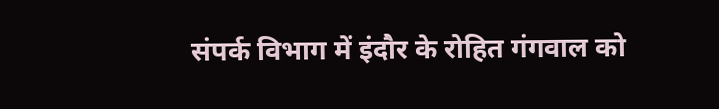संपर्क विभाग में इंदौर के रोहित गंगवाल को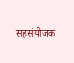सहसंयोजक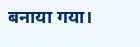बनाया गया।